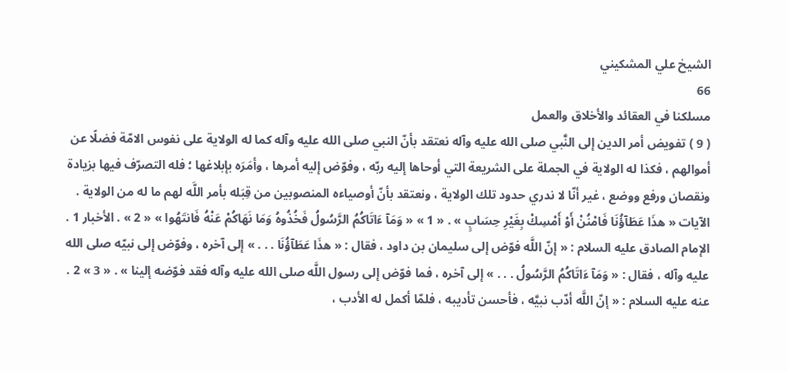الشيخ علي المشكيني
66
مسلكنا في العقائد والأخلاق والعمل
( 9 ) تفويض أمر الدين إلى النَّبي صلى الله عليه وآله نعتقد بأنّ النبي صلى الله عليه وآله كما له الولاية على نفوس الامّة فضلًا عن أموالهم ، فكذا له الولاية في الجملة على الشريعة التي أوحاها إليه ربّه ، وفوّض إليه أمرها ، وأمَرَه بإبلاغها ؛ فله التصرّف فيها بزيادة ونقصان ورفع ووضع ، غير أنّا لا ندري حدود تلك الولاية ، ونعتقد بأنّ أوصياءه المنصوبين من قِبَله بأمر اللَّه لهم ما له من الولاية . الآيات « هذَا عَطَآؤُنَا فَامْنُنْ أَوْ أَمْسِكْ بِغَيْرِ حِسَابٍ » . « 1 » « وَمَآ ءَاتَاكُمُ الرَّسُولُ فَخُذُوهُ وَمَا نَهَاكُمْ عَنْهُ فَانتَهُوا » « 2 » . الأخبار 1 . الإمام الصادق عليه السلام : « إنّ اللَّه فوّض إلى سليمان بن داود ، فقال : « هذَا عَطَآؤُنَا . . . » إلى آخره ، وفوّض إلى نبيّه صلى الله عليه وآله ، فقال : « وَمَآ ءَاتَاكُمُ الرَّسُولُ . . . » إلى آخره ، فما فوّض إلى رسول اللَّه صلى الله عليه وآله فقد فوّضه إلينا » . « 3 » 2 . عنه عليه السلام : « إنّ اللَّه أدّب نبيَّه ، فأحسن تأديبه ، فلمّا أكمل له الأدب ،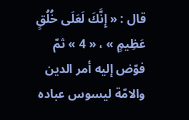قال : « إِنَّكَ لَعَلَى خُلُقٍ عَظِيمٍ » ، « 4 » ثمّ فوّض إليه أمر الدين والامّة ليسوس عباده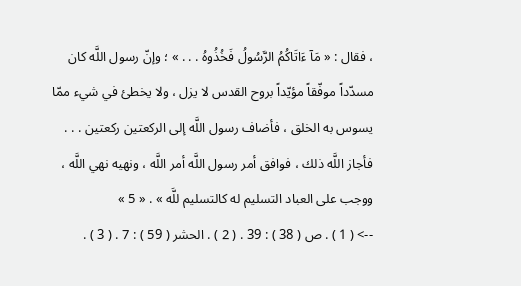، فقال : « مَآ ءَاتَاكُمُ الرَّسُولُ فَخُذُوهُ . . . » ؛ وإنّ رسول اللَّه كان مسدّداً موفّقاً مؤيّداً بروح القدس لا يزل ، ولا يخطئ في شيء ممّا يسوس به الخلق ، فأضاف رسول اللَّه إلى الركعتين ركعتين . . . فأجاز اللَّه ذلك ، فوافق أمر رسول اللَّه أمر اللَّه ، ونهيه نهي اللَّه ، ووجب على العباد التسليم له كالتسليم للَّه » . « 5 »
--> ( 1 ) . ص ( 38 ) : 39 . ( 2 ) . الحشر ( 59 ) : 7 . ( 3 ) .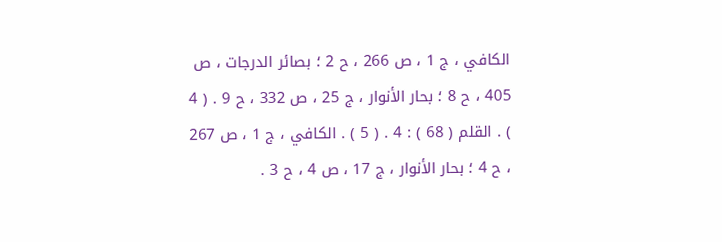الكافي ، ج 1 ، ص 266 ، ح 2 ؛ بصائر الدرجات ، ص 405 ، ح 8 ؛ بحار الأنوار ، ج 25 ، ص 332 ، ح 9 . ( 4 ) . القلم ( 68 ) : 4 . ( 5 ) . الكافي ، ج 1 ، ص 267 ، ح 4 ؛ بحار الأنوار ، ج 17 ، ص 4 ، ح 3 .